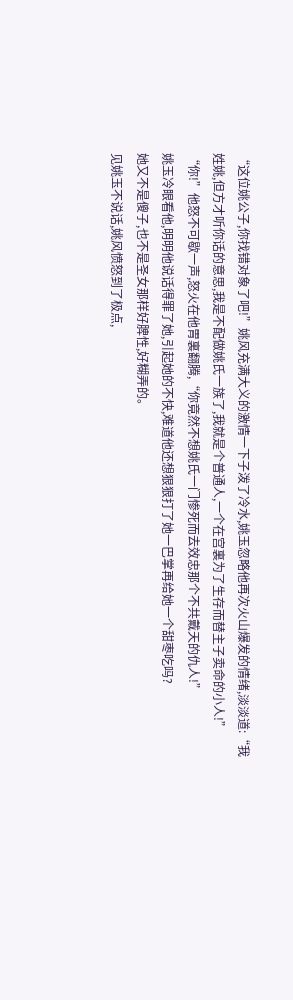“这位姚公子,你找错对象了吧!”姚风充满大义的激情一下子泼了冷水,姚玉忽略他再次火山爆发的情绪,淡淡道:“我姓姚,但方才听你话的意思,我是不配做姚氏一族了,我就是个普通人,一个在宫裏为了生存而替主子卖命的小人!”
“你!”他怒不可歇一声,怒火在他胃裏翻腾,“你竟然不想姚氏一门惨死而去效忠那个不共戴天的仇人!”
姚玉冷眼看他,明明他说话得罪了她,引起她的不快,难道他还想狠狠打了她一巴掌再给她一个甜枣吃吗?
她又不是傻子,也不是圣女那样好脾性,好糊弄的。
见姚玉不说话,姚风愤怒到了极点,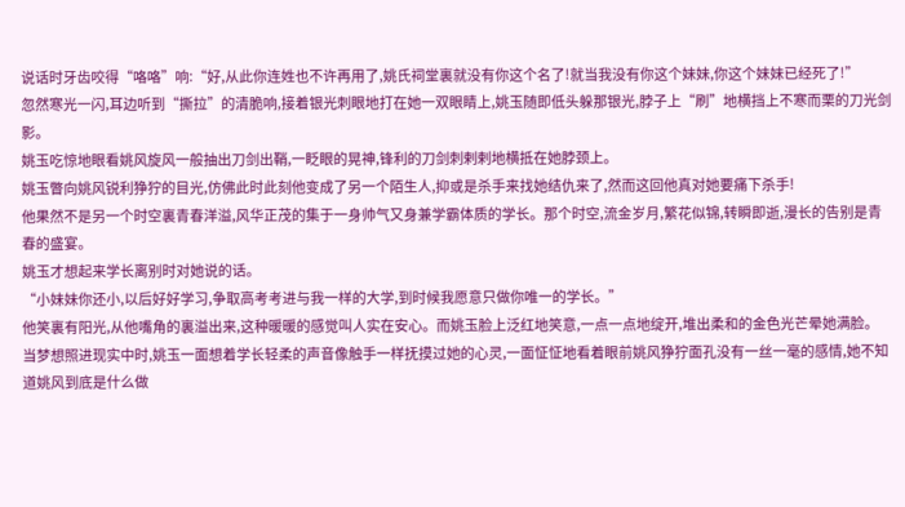说话时牙齿咬得“咯咯”响:“好,从此你连姓也不许再用了,姚氏祠堂裏就没有你这个名了!就当我没有你这个妹妹,你这个妹妹已经死了!”
忽然寒光一闪,耳边听到“撕拉”的清脆响,接着银光刺眼地打在她一双眼睛上,姚玉随即低头躲那银光,脖子上“刷”地横挡上不寒而栗的刀光剑影。
姚玉吃惊地眼看姚风旋风一般抽出刀剑出鞘,一眨眼的晃神,锋利的刀剑刺剌剌地横抵在她脖颈上。
姚玉瞥向姚风锐利狰狞的目光,仿佛此时此刻他变成了另一个陌生人,抑或是杀手来找她结仇来了,然而这回他真对她要痛下杀手!
他果然不是另一个时空裏青春洋溢,风华正茂的集于一身帅气又身兼学霸体质的学长。那个时空,流金岁月,繁花似锦,转瞬即逝,漫长的告别是青春的盛宴。
姚玉才想起来学长离别时对她说的话。
“小妹妹你还小,以后好好学习,争取高考考进与我一样的大学,到时候我愿意只做你唯一的学长。”
他笑裏有阳光,从他嘴角的裏溢出来,这种暖暖的感觉叫人实在安心。而姚玉脸上泛红地笑意,一点一点地绽开,堆出柔和的金色光芒晕她满脸。
当梦想照进现实中时,姚玉一面想着学长轻柔的声音像触手一样抚摸过她的心灵,一面怔怔地看着眼前姚风狰狞面孔没有一丝一毫的感情,她不知道姚风到底是什么做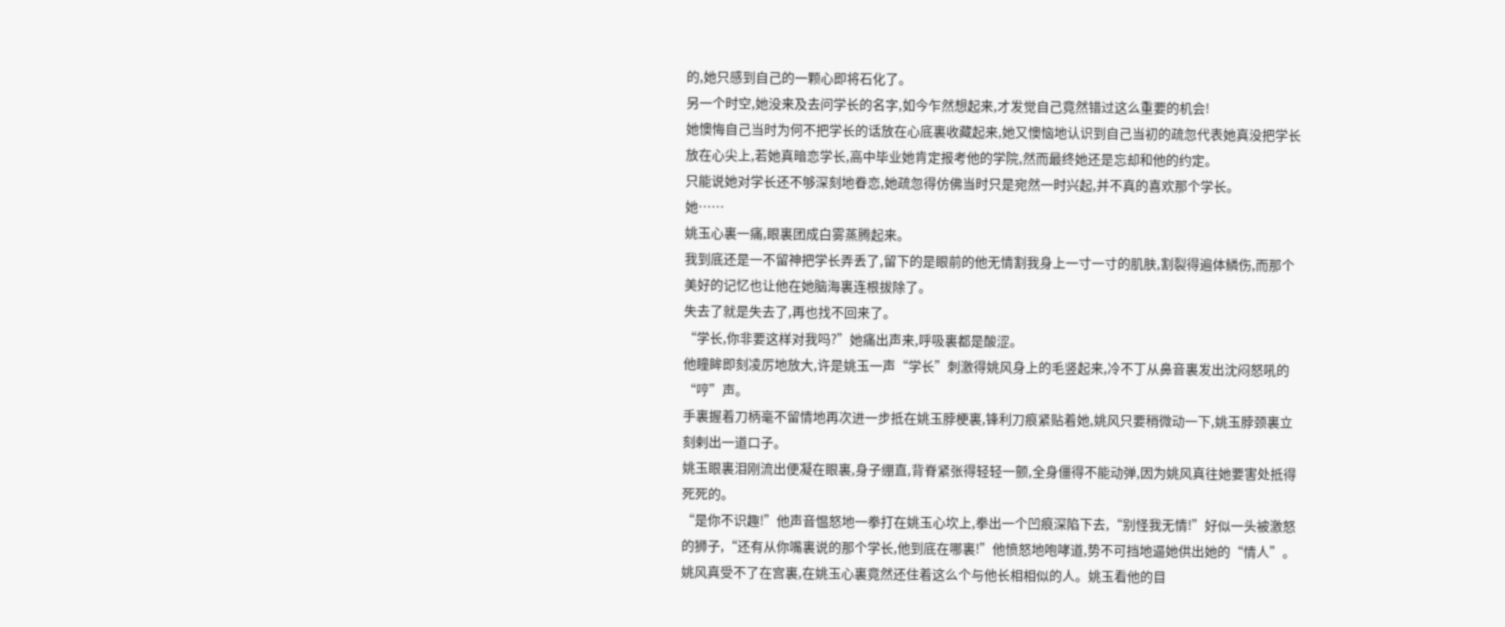的,她只感到自己的一颗心即将石化了。
另一个时空,她没来及去问学长的名字,如今乍然想起来,才发觉自己竟然错过这么重要的机会!
她懊悔自己当时为何不把学长的话放在心底裏收藏起来,她又懊恼地认识到自己当初的疏忽代表她真没把学长放在心尖上,若她真暗恋学长,高中毕业她肯定报考他的学院,然而最终她还是忘却和他的约定。
只能说她对学长还不够深刻地眷恋,她疏忽得仿佛当时只是宛然一时兴起,并不真的喜欢那个学长。
她……
姚玉心裏一痛,眼裏团成白雾蒸腾起来。
我到底还是一不留神把学长弄丢了,留下的是眼前的他无情割我身上一寸一寸的肌肤,割裂得遍体鳞伤,而那个美好的记忆也让他在她脑海裏连根拔除了。
失去了就是失去了,再也找不回来了。
“学长,你非要这样对我吗?”她痛出声来,呼吸裏都是酸涩。
他瞳眸即刻凌厉地放大,许是姚玉一声“学长”刺激得姚风身上的毛竖起来,冷不丁从鼻音裏发出沈闷怒吼的“哼”声。
手裏握着刀柄毫不留情地再次进一步抵在姚玉脖梗裏,锋利刀痕紧贴着她,姚风只要稍微动一下,姚玉脖颈裏立刻剌出一道口子。
姚玉眼裏泪刚流出便凝在眼裏,身子绷直,背脊紧张得轻轻一颤,全身僵得不能动弹,因为姚风真往她要害处抵得死死的。
“是你不识趣!”他声音愠怒地一拳打在姚玉心坎上,拳出一个凹痕深陷下去,“别怪我无情!”好似一头被激怒的狮子,“还有从你嘴裏说的那个学长,他到底在哪裏!”他愤怒地咆哮道,势不可挡地逼她供出她的“情人”。
姚风真受不了在宫裏,在姚玉心裏竟然还住着这么个与他长相相似的人。姚玉看他的目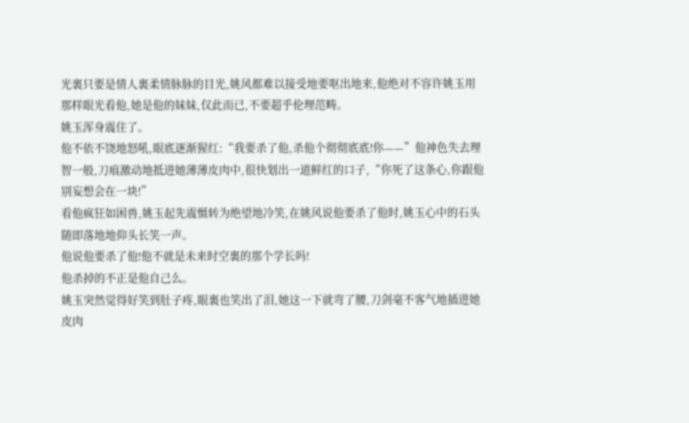光裏只要是情人裏柔情脉脉的目光,姚风都难以接受地要呕出地来,他绝对不容许姚玉用那样眼光看他,她是他的妹妹,仅此而已,不要超乎伦理范畴。
姚玉浑身震住了。
他不依不饶地怒吼,眼底逐渐猩红:“我要杀了他,杀他个彻彻底底!你——”他神色失去理智一般,刀痕激动地抵进她薄薄皮肉中,很快划出一道鲜红的口子,“你死了这条心,你跟他别妄想会在一块!”
看他疯狂如困兽,姚玉起先震慑转为绝望地冷笑,在姚风说他要杀了他时,姚玉心中的石头随即落地地仰头长笑一声。
他说他要杀了他!他不就是未来时空裏的那个学长吗!
他杀掉的不正是他自己么。
姚玉突然觉得好笑到肚子疼,眼裏也笑出了泪,她这一下就弯了腰,刀剑毫不客气地插进她皮肉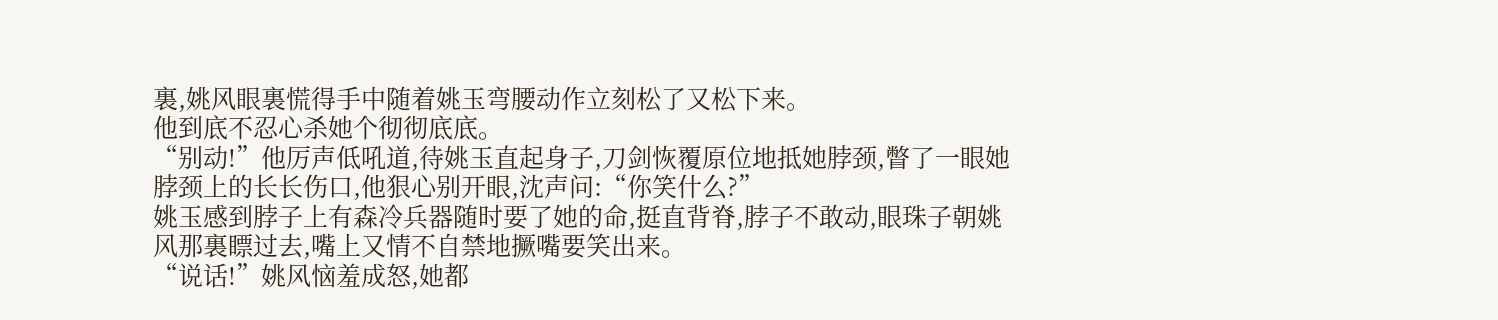裏,姚风眼裏慌得手中随着姚玉弯腰动作立刻松了又松下来。
他到底不忍心杀她个彻彻底底。
“别动!”他厉声低吼道,待姚玉直起身子,刀剑恢覆原位地抵她脖颈,瞥了一眼她脖颈上的长长伤口,他狠心别开眼,沈声问:“你笑什么?”
姚玉感到脖子上有森冷兵器随时要了她的命,挺直背脊,脖子不敢动,眼珠子朝姚风那裏瞟过去,嘴上又情不自禁地撅嘴要笑出来。
“说话!”姚风恼羞成怒,她都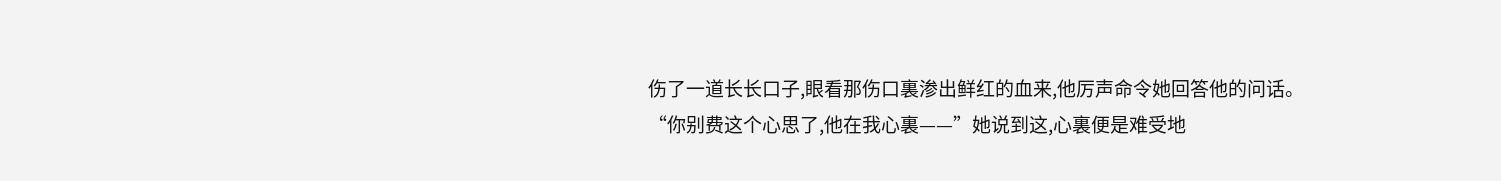伤了一道长长口子,眼看那伤口裏渗出鲜红的血来,他厉声命令她回答他的问话。
“你别费这个心思了,他在我心裏——”她说到这,心裏便是难受地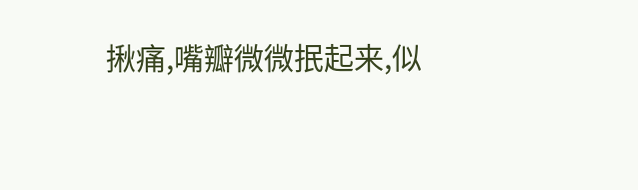揪痛,嘴瓣微微抿起来,似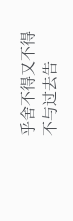乎舍不得又不得不与过去告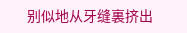别似地从牙缝裏挤出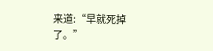来道:“早就死掉了。”